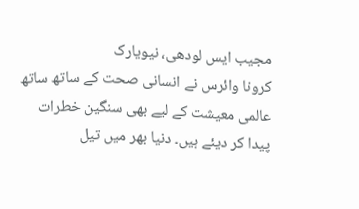مجیب ایس لودھی، نیویارک
کرونا وائرس نے انسانی صحت کے ساتھ ساتھ عالمی معیشت کے لیے بھی سنگین خطرات پیدا کر دیئے ہیں۔ دنیا بھر میں تیل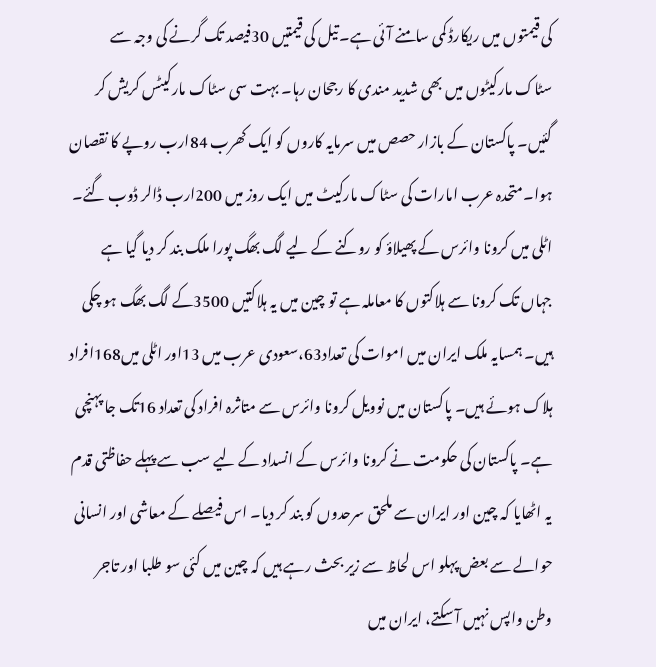کی قیمتوں میں ریکارڈ کمی سامنے آئی ہے۔ تیل کی قیمتیں 30فیصد تک گرنے کی وجہ سے سٹاک مارکیٹوں میں بھی شدید مندی کا رجحان رہا۔ بہت سی سٹاک مارکیٹس کریش کر گئیں۔ پاکستان کے بازار حصص میں سرمایہ کاروں کو ایک کھرب 84ارب روپے کا نقصان ہوا۔متحدہ عرب امارات کی سٹاک مارکیٹ میں ایک روز میں 200ارب ڈالر ڈوب گئے۔ اٹلی میں کرونا وائرس کے پھیلاؤ کو روکنے کے لیے لگ بھگ پورا ملک بند کر دیا گیا ہے جہاں تک کرونا سے ہلاکتوں کا معاملہ ہے تو چین میں یہ ہلاکتیں 3500کے لگ بھگ ہو چکی ہیں۔ ہمسایہ ملک ایران میں اموات کی تعداد63،سعودی عرب میں 13اور اٹلی میں168افراد ہلاک ہوئے ہیں۔ پاکستان میں نوویل کرونا وائرس سے متاثرہ افراد کی تعداد 16تک جا پہنچی ہے۔ پاکستان کی حکومت نے کرونا وائرس کے انسداد کے لیے سب سے پہلے حفاظتی قدم یہ اٹھایا کہ چین اور ایران سے ملحق سرحدوں کو بند کر دیا۔ اس فیصلے کے معاشی اور انسانی حوالے سے بعض پہلو اس لحاظ سے زیر بحث رہے ہیں کہ چین میں کئی سو طلبا اور تاجر وطن واپس نہیں آ سکتے، ایران میں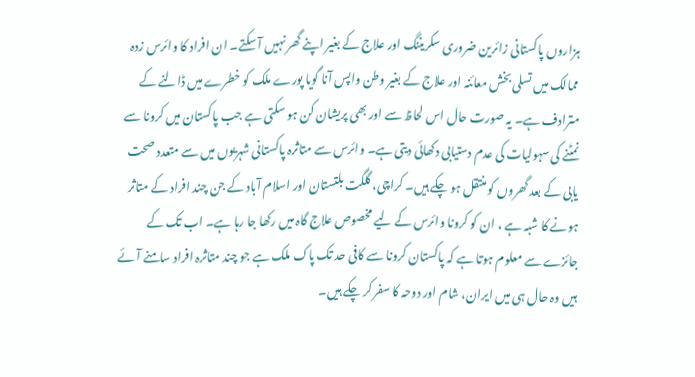ہزاروں پاکستانی زائرین ضروری سکریننگ اور علاج کے بغیر اپنے گھر نہیں آ سکتے۔ ان افراد کا وائرس زدہ ممالک میں تسلی بخش معائنہ اور علاج کے بغیر وطن واپس آنا گویا پورے ملک کو خطرے میں ڈالنے کے مترادف ہے۔ یہ صورت حال اس لحاظ سے اور بھی پریشان کن ہو سکتی ہے جب پاکستان میں کرونا سے نمٹنے کی سہولیات کی عدم دستیابی دکھائی دیتی ہے۔ وائرس سے متاثرہ پاکستانی شہریوں میں سے متعدد صحت یابی کے بعد گھروں کو منتقل ہو چکے ہیں۔ کراچی، گلگت بلتستان اور اسلام آباد کے جن چند افراد کے متاثر ہونے کا شبہ ہے ، ان کو کرونا وائرس کے لیے مخصوص علاج گاہ میں رکھا جا رہا ہے۔ اب تک کے جائزے سے معلوم ہوتا ہے کہ پاکستان کرونا سے کافی حد تک پاک ملک ہے جو چند متاثرہ افراد سامنے آئے ہیں وہ حال ہی میں ایران، شام اور دوحہ کا سفر کر چکے ہیں۔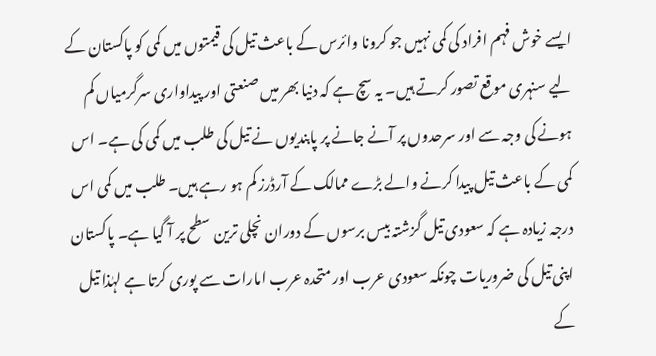ایسے خوش فہم افراد کی کمی نہیں جو کرونا وائرس کے باعث تیل کی قیمتوں میں کمی کو پاکستان کے لیے سنہری موقع تصور کرتے ہیں۔ یہ سچ ہے کہ دنیا بھر میں صنعتی اور پیداواری سرگرمیاں کم ہونے کی وجہ سے اور سرحدوں پر آنے جانے پر پابندیوں نے تیل کی طلب میں کمی کی ہے۔ اس کمی کے باعث تیل پیدا کرنے والے بڑے ممالک کے آرڈرز کم ہو رہے ہیں۔ طلب میں کمی اس درجہ زیادہ ہے کہ سعودی تیل گزشتہ بیس برسوں کے دوران نچلی ترین سطح پر آ گیا ہے۔ پاکستان اپنی تیل کی ضروریات چونکہ سعودی عرب اور متحدہ عرب امارات سے پوری کرتا ہے لہٰذا تیل کے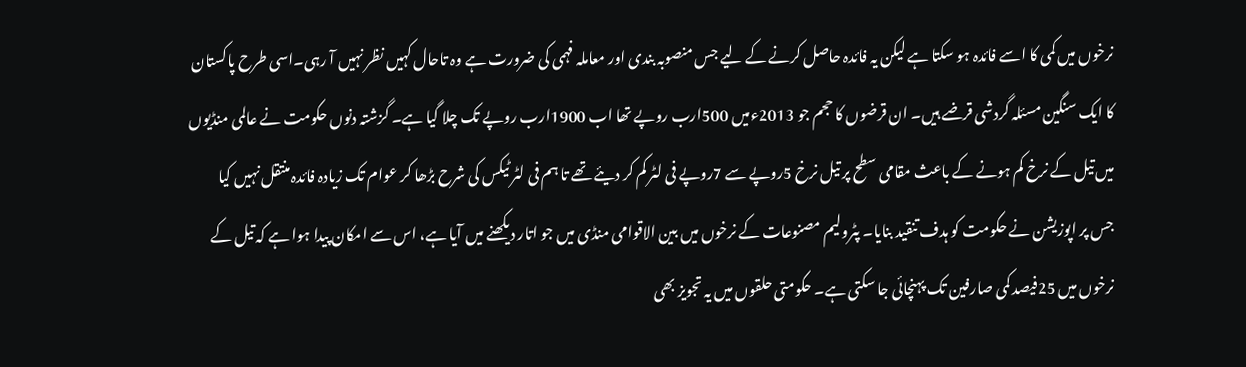نرخوں میں کمی کا اسے فائدہ ہو سکتا ہے لیکن یہ فائدہ حاصل کرنے کے لیے جس منصوبہ بندی اور معاملہ فہمی کی ضرورت ہے وہ تاحال کہیں نظر نہیں آ رہی۔اسی طرح پاکستان کا ایک سنگین مسئلہ گردشی قرضے ہیں۔ ان قرضوں کا حجم جو 2013ءمیں 500ارب روپے تھا اب 1900ارب روپے تک چلا گیا ہے۔ گزشتہ دنوں حکومت نے عالمی منڈیوں میں تیل کے نرخ کم ہونے کے باعث مقامی سطح پر تیل نرخ 5روپے سے 7روپے فی لٹر کم کر دیئے تھے تا ہم فی لٹر ٹیکس کی شرح بڑھا کر عوام تک زیادہ فائدہ منتقل نہیں کیا جس پر اپوزیشن نے حکومت کو ہدف تنقید بنایا۔ پٹرولیم مصنوعات کے نرخوں میں بین الاقوامی منڈی میں جو اتار دیکھنے میں آیا ہے، اس سے امکان پیدا ہوا ہے کہ تیل کے نرخوں میں 25فیصد کمی صارفین تک پہنچائی جا سکتی ہے۔ حکومتی حلقوں میں یہ تجویز بھی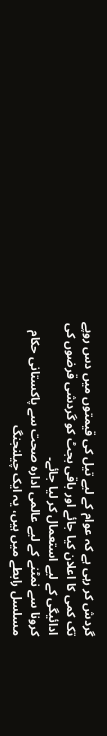گردش کر رہی ہے کہ عوام کے لیے تیل کی قیمتوں میں دس روپے تک کمی کا اعلان کیا جائے اور باقی بجٹ کو گردشی قرضوں کی ادائیگی کے لیے استعمال کر لیا جائے۔
کرونا سے نمٹنے کے لیے عالمی ادارہ صحت سے پاکستانی حکام مسلسل رابطے میں ہیں، یہ ایک چیلنجنگ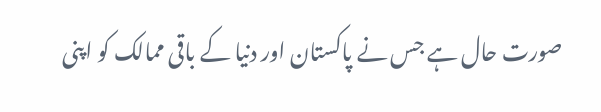صورت حال ہے جس نے پاکستان اور دنیا کے باقی ممالک کو اپنی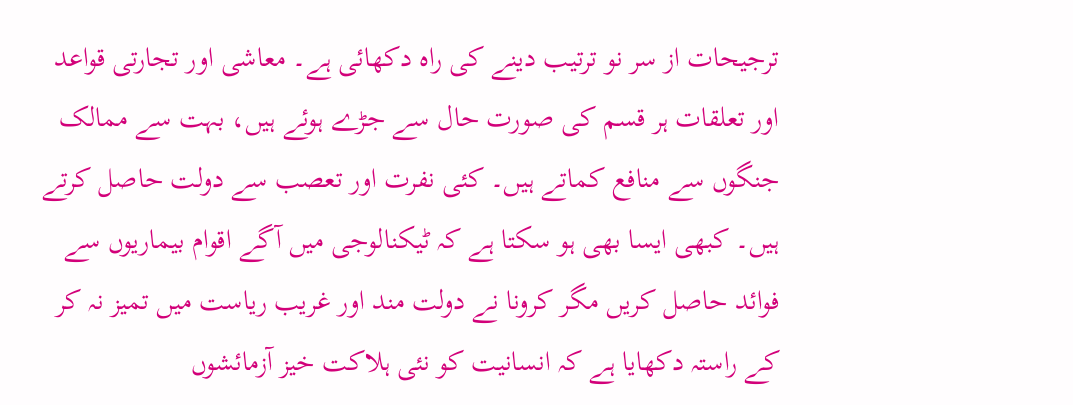ترجیحات از سر نو ترتیب دینے کی راہ دکھائی ہے۔ معاشی اور تجارتی قواعد اور تعلقات ہر قسم کی صورت حال سے جڑے ہوئے ہیں، بہت سے ممالک جنگوں سے منافع کماتے ہیں۔ کئی نفرت اور تعصب سے دولت حاصل کرتے ہیں۔ کبھی ایسا بھی ہو سکتا ہے کہ ٹیکنالوجی میں آگے اقوام بیماریوں سے فوائد حاصل کریں مگر کرونا نے دولت مند اور غریب ریاست میں تمیز نہ کر کے راستہ دکھایا ہے کہ انسانیت کو نئی ہلاکت خیز آزمائشوں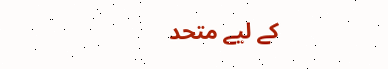کے لیے متحد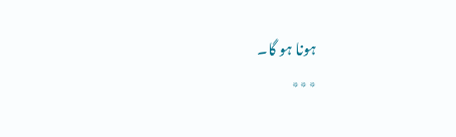ہونا ہو گا۔
٭٭٭